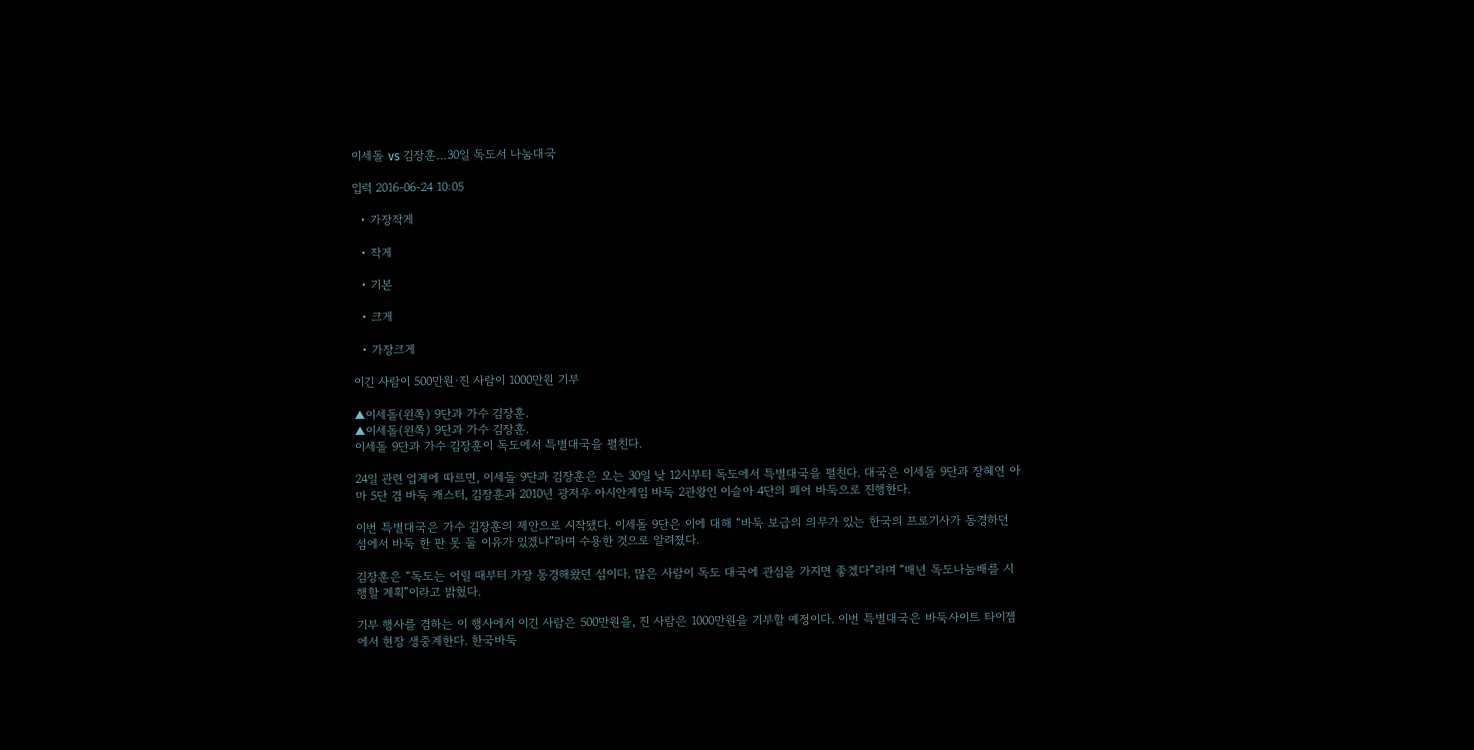이세돌 vs 김장훈…30일 독도서 나눔대국

입력 2016-06-24 10:05

  • 가장작게

  • 작게

  • 기본

  • 크게

  • 가장크게

이긴 사람이 500만원·진 사람이 1000만원 기부

▲이세돌(왼쪽) 9단과 가수 김장훈.
▲이세돌(왼쪽) 9단과 가수 김장훈.
이세돌 9단과 가수 김장훈이 독도에서 특별대국을 펼친다.

24일 관련 업계에 따르면, 이세돌 9단과 김장훈은 오는 30일 낮 12시부터 독도에서 특별대국을 펼친다. 대국은 이세돌 9단과 장혜연 아마 5단 겸 바둑 캐스터, 김장훈과 2010년 광저우 아시안게임 바둑 2관왕인 이슬아 4단의 페어 바둑으로 진행한다.

이번 특별대국은 가수 김장훈의 제안으로 시작됐다. 이세돌 9단은 이에 대해 “바둑 보급의 의무가 있는 한국의 프로기사가 동경하던 섬에서 바둑 한 판 못 둘 이유가 있겠냐”라며 수용한 것으로 알려졌다.

김장훈은 “독도는 어릴 때부터 가장 동경해왔던 섬이다. 많은 사람이 독도 대국에 관심을 가지면 좋겠다”라며 “매년 독도나눔배를 시행할 계획”이라고 밝혔다.

기부 행사를 겸하는 이 행사에서 이긴 사람은 500만원을, 진 사람은 1000만원을 기부할 예정이다. 이번 특별대국은 바둑사이트 타이젬에서 현장 생중계한다. 한국바둑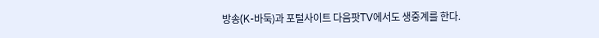방송(K-바둑)과 포털사이트 다음팟TV에서도 생중계를 한다.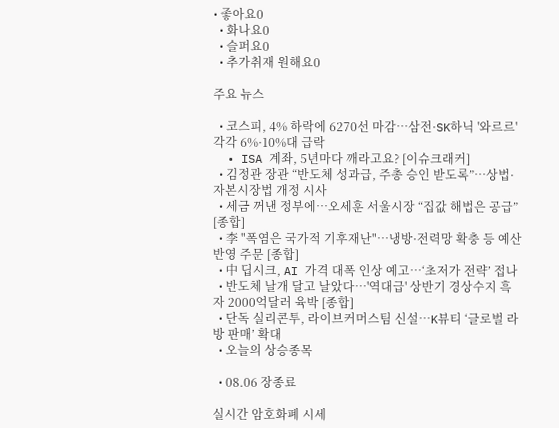• 좋아요0
  • 화나요0
  • 슬퍼요0
  • 추가취재 원해요0

주요 뉴스

  • 코스피, 4% 하락에 6270선 마감…삼전·SK하닉 '와르르' 각각 6%·10%대 급락
  • ISA 계좌, 5년마다 깨라고요? [이슈크래커]
  • 김정관 장관 “반도체 성과급, 주총 승인 받도록”…상법·자본시장법 개정 시사
  • 세금 꺼낸 정부에…오세훈 서울시장 “집값 해법은 공급” [종합]
  • 李 "폭염은 국가적 기후재난"…냉방·전력망 확충 등 예산 반영 주문 [종합]
  • 中 딥시크, AI 가격 대폭 인상 예고⋯‘초저가 전략’ 접나
  • 반도체 날개 달고 날았다⋯'역대급' 상반기 경상수지 흑자 2000억달러 육박 [종합]
  • 단독 실리콘투, 라이브커머스팀 신설…K뷰티 ‘글로벌 라방 판매’ 확대
  • 오늘의 상승종목

  • 08.06 장종료

실시간 암호화폐 시세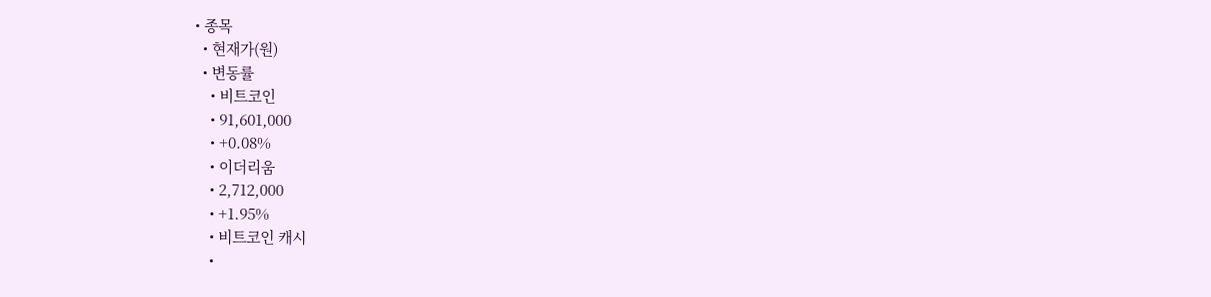• 종목
  • 현재가(원)
  • 변동률
    • 비트코인
    • 91,601,000
    • +0.08%
    • 이더리움
    • 2,712,000
    • +1.95%
    • 비트코인 캐시
    •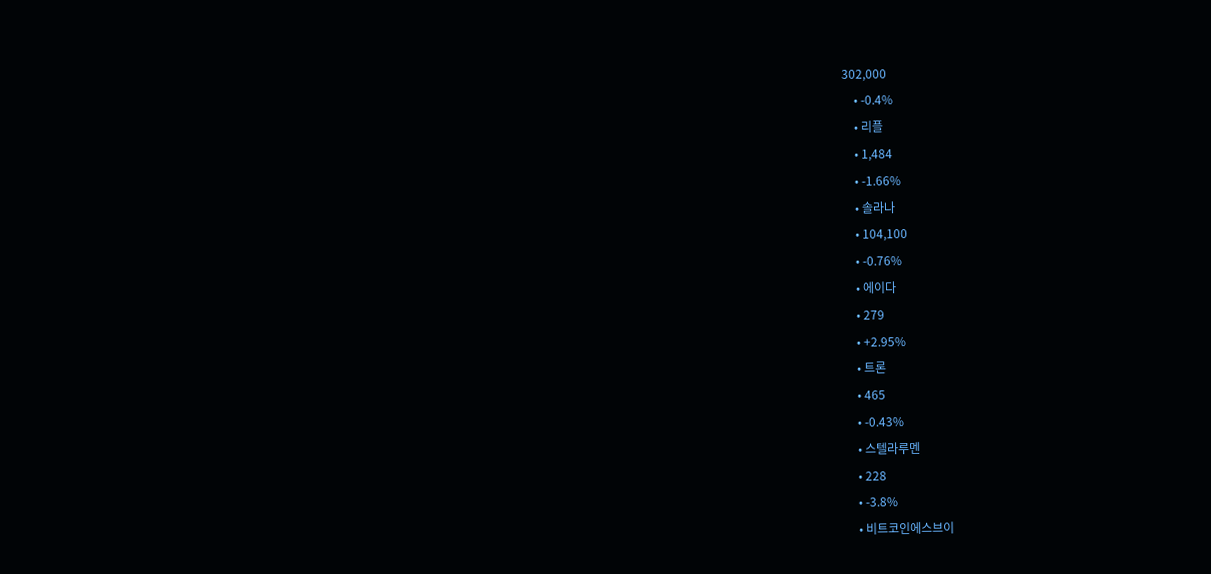302,000
    • -0.4%
    • 리플
    • 1,484
    • -1.66%
    • 솔라나
    • 104,100
    • -0.76%
    • 에이다
    • 279
    • +2.95%
    • 트론
    • 465
    • -0.43%
    • 스텔라루멘
    • 228
    • -3.8%
    • 비트코인에스브이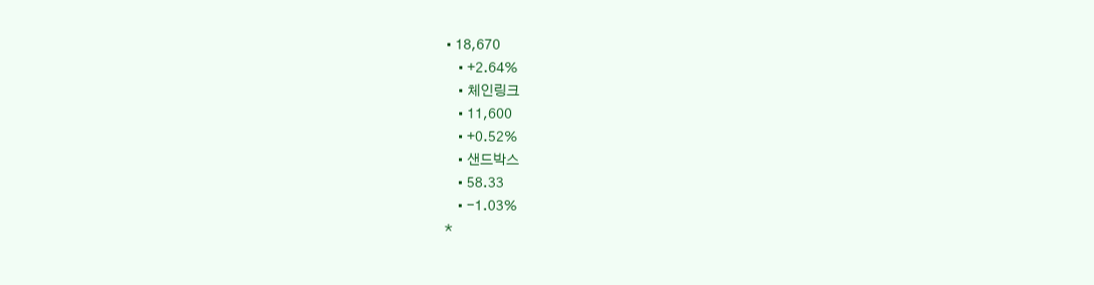• 18,670
    • +2.64%
    • 체인링크
    • 11,600
    • +0.52%
    • 샌드박스
    • 58.33
    • -1.03%
*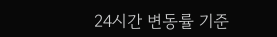24시간 변동률 기준